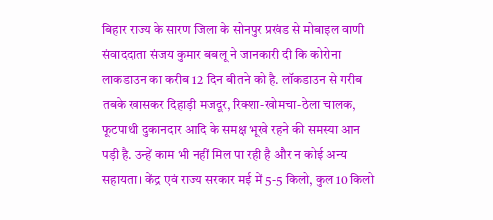बिहार राज्य के सारण जिला के सोनपुर प्रखंड से मोबाइल वाणी संवाददाता संजय कुमार बबलू ने जानकारी दी कि कोरोना लाकडाउन का करीब 12 दिन बीतने को है. लॉकडाउन से गरीब तबके खासकर दिहाड़ी मजदूर, रिक्शा-खोमचा-ठेला चालक, फूटपाथी दुकानदार आदि के समक्ष भूखे रहने की समस्या आन पड़ी है. उन्हें काम भी नहीं मिल पा रही है और न कोई अन्य सहायता। केंद्र एवं राज्य सरकार मई में 5-5 किलो, कुल 10 किलो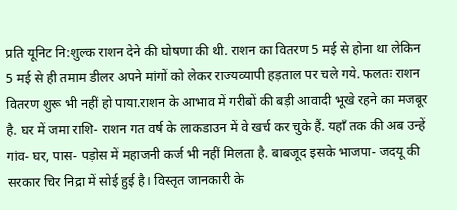प्रति यूनिट नि:शुल्क राशन देने की घोषणा की थी. राशन का वितरण 5 मई से होना था लेकिन 5 मई से ही तमाम डीलर अपने मांगों को लेकर राज्यव्यापी हड़ताल पर चले गये. फलतः राशन वितरण शुरू भी नहीं हो पाया.राशन के आभाव में गरीबों की बड़ी आवादी भूखे रहने का मजबूर है. घर में जमा राशि- राशन गत वर्ष के लाकडाउन में वे खर्च कर चुके हैं. यहाँ तक की अब उन्हें गांव- घर, पास- पड़ोस में महाजनी कर्ज भी नहीं मिलता है. बाबजूद इसके भाजपा- जदयू की सरकार चिर निद्रा में सोई हुई है। विस्तृत जानकारी के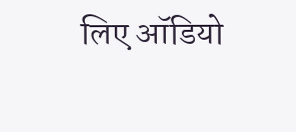लिए ऑडियो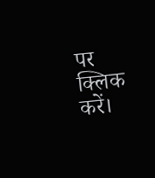पर क्लिक करें।